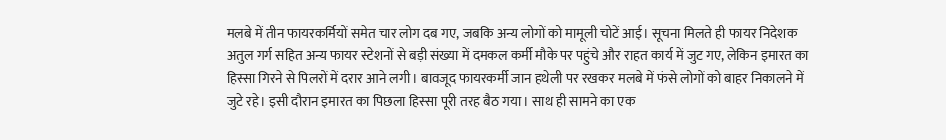मलबे में तीन फायरकर्मियों समेत चार लोग दब गए, जबकि अन्य लोगों को मामूली चोटें आई। सूचना मिलते ही फायर निदेशक अतुल गर्ग सहित अन्य फायर स्टेशनों से बड़ी संख्या में दमकल कर्मी मौके पर पहुंचे और राहत कार्य में जुट गए, लेकिन इमारत का हिस्सा गिरने से पिलरों में दरार आने लगी। बावजूद फायरकर्मी जान हथेली पर रखकर मलबे में फंसे लोगों को बाहर निकालने में जुटे रहे। इसी दौरान इमारत का पिछला हिस्सा पूरी तरह बैठ गया। साथ ही सामने का एक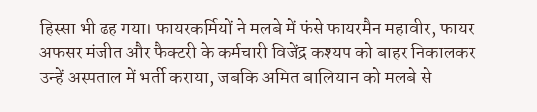हिस्सा भी ढह गया। फायरकर्मियों ने मलबे में फंसे फायरमैन महावीर, फायर अफसर मंजीत और फैक्टरी के कर्मचारी विजेंद्र कश्यप को बाहर निकालकर उन्हें अस्पताल में भर्ती कराया, जबकि अमित बालियान को मलबे से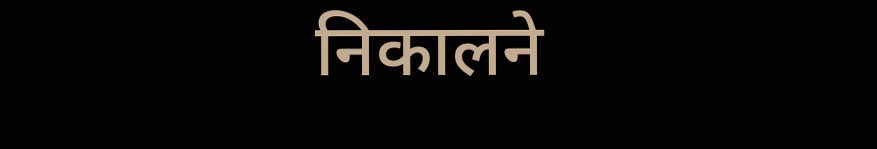निकालने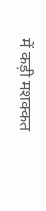में कड़ी मशक्कत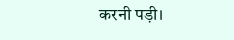करनी पड़ी।